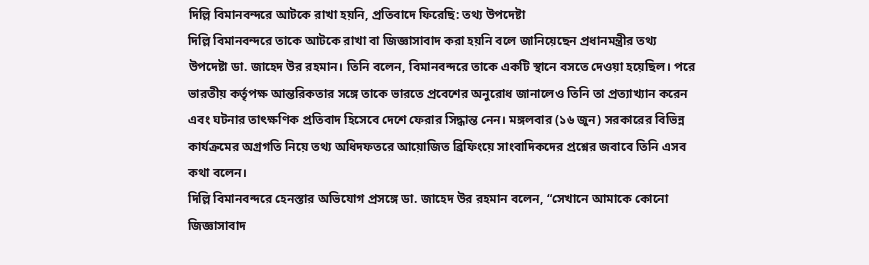দিল্লি বিমানবন্দরে আটকে রাখা হয়নি, প্রতিবাদে ফিরেছি: তথ্য উপদেষ্টা
দিল্লি বিমানবন্দরে তাকে আটকে রাখা বা জিজ্ঞাসাবাদ করা হয়নি বলে জানিয়েছেন প্রধানমন্ত্রীর তথ্য উপদেষ্টা ডা. জাহেদ উর রহমান। তিনি বলেন, বিমানবন্দরে তাকে একটি স্থানে বসতে দেওয়া হয়েছিল। পরে ভারতীয় কর্তৃপক্ষ আন্তরিকতার সঙ্গে তাকে ভারতে প্রবেশের অনুরোধ জানালেও তিনি তা প্রত্যাখ্যান করেন এবং ঘটনার তাৎক্ষণিক প্রতিবাদ হিসেবে দেশে ফেরার সিদ্ধান্ত নেন। মঙ্গলবার (১৬ জুন) সরকারের বিভিন্ন কার্যক্রমের অগ্রগতি নিয়ে তথ্য অধিদফতরে আয়োজিত ব্রিফিংয়ে সাংবাদিকদের প্রশ্নের জবাবে তিনি এসব কথা বলেন।
দিল্লি বিমানবন্দরে হেনস্তার অভিযোগ প্রসঙ্গে ডা. জাহেদ উর রহমান বলেন, “সেখানে আমাকে কোনো জিজ্ঞাসাবাদ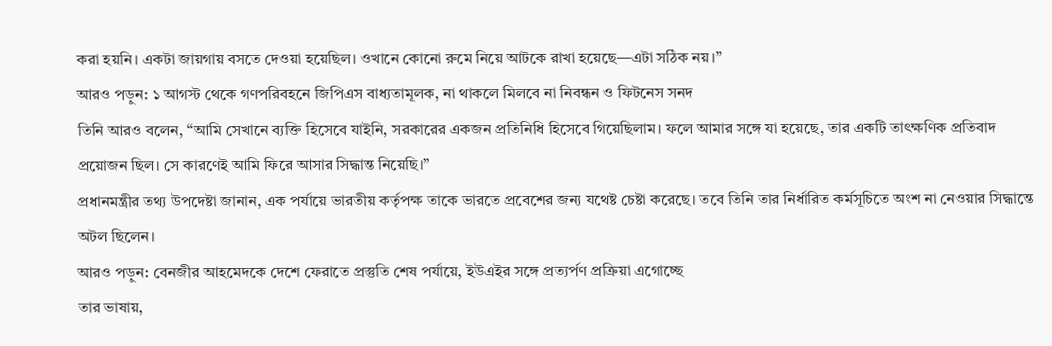করা হয়নি। একটা জায়গায় বসতে দেওয়া হয়েছিল। ওখানে কোনো রুমে নিয়ে আটকে রাখা হয়েছে—এটা সঠিক নয়।”
আরও পড়ুন: ১ আগস্ট থেকে গণপরিবহনে জিপিএস বাধ্যতামূলক, না থাকলে মিলবে না নিবন্ধন ও ফিটনেস সনদ
তিনি আরও বলেন, “আমি সেখানে ব্যক্তি হিসেবে যাইনি, সরকারের একজন প্রতিনিধি হিসেবে গিয়েছিলাম। ফলে আমার সঙ্গে যা হয়েছে, তার একটি তাৎক্ষণিক প্রতিবাদ প্রয়োজন ছিল। সে কারণেই আমি ফিরে আসার সিদ্ধান্ত নিয়েছি।”
প্রধানমন্ত্রীর তথ্য উপদেষ্টা জানান, এক পর্যায়ে ভারতীয় কর্তৃপক্ষ তাকে ভারতে প্রবেশের জন্য যথেষ্ট চেষ্টা করেছে। তবে তিনি তার নির্ধারিত কর্মসূচিতে অংশ না নেওয়ার সিদ্ধান্তে অটল ছিলেন।
আরও পড়ুন: বেনজীর আহমেদকে দেশে ফেরাতে প্রস্তুতি শেষ পর্যায়ে, ইউএইর সঙ্গে প্রত্যর্পণ প্রক্রিয়া এগোচ্ছে
তার ভাষায়,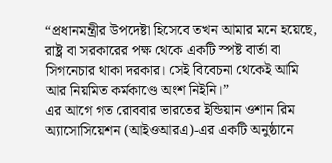“প্রধানমন্ত্রীর উপদেষ্টা হিসেবে তখন আমার মনে হয়েছে, রাষ্ট্র বা সরকারের পক্ষ থেকে একটি স্পষ্ট বার্তা বা সিগনেচার থাকা দরকার। সেই বিবেচনা থেকেই আমি আর নিয়মিত কর্মকাণ্ডে অংশ নিইনি।”
এর আগে গত রোববার ভারতের ইন্ডিয়ান ওশান রিম অ্যাসোসিয়েশন (আইওআরএ)-এর একটি অনুষ্ঠানে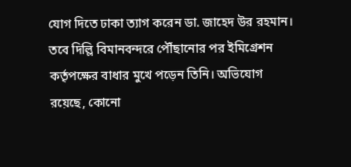যোগ দিতে ঢাকা ত্যাগ করেন ডা. জাহেদ উর রহমান। তবে দিল্লি বিমানবন্দরে পৌঁছানোর পর ইমিগ্রেশন কর্তৃপক্ষের বাধার মুখে পড়েন তিনি। অভিযোগ রয়েছে, কোনো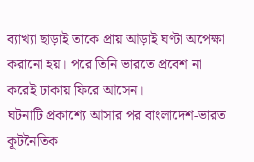ব্যাখ্যা ছাড়াই তাকে প্রায় আড়াই ঘণ্টা অপেক্ষা করানো হয়। পরে তিনি ভারতে প্রবেশ না করেই ঢাকায় ফিরে আসেন।
ঘটনাটি প্রকাশ্যে আসার পর বাংলাদেশ-ভারত কূটনৈতিক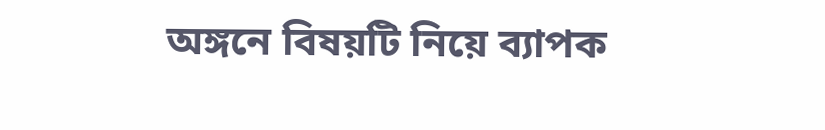অঙ্গনে বিষয়টি নিয়ে ব্যাপক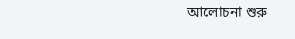আলোচনা শুরু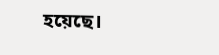হয়েছে।